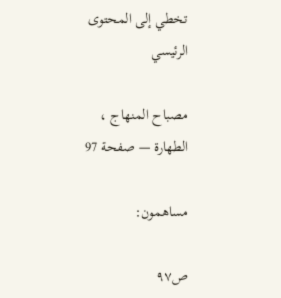تخطي إلى المحتوى الرئيسي

مصباح المنهاج ، الطهارة — صفحة 97

مساهمون:

ص٩٧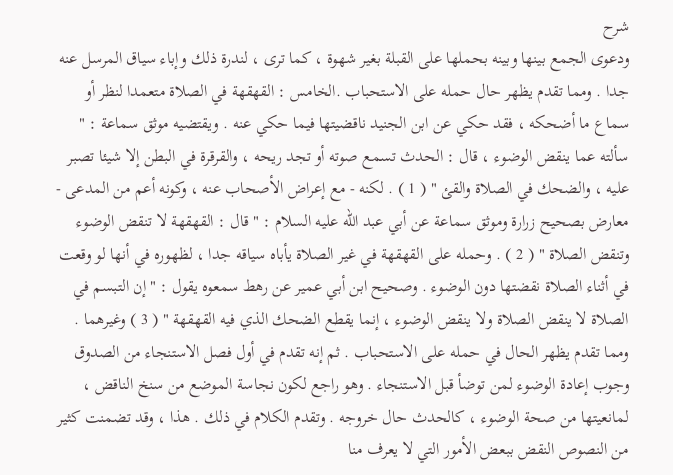شرح
ودعوى الجمع بينها وبينه بحملها على القبلة بغير شهوة ، كما ترى ، لندرة ذلك وإباء سياق المرسل عنه جدا . ومما تقدم يظهر حال حمله على الاستحباب .الخامس : القهقهة في الصلاة متعمدا لنظر أو سماع ما أضحكه ، فقد حكي عن ابن الجنيد ناقضيتها فيما حكي عنه . ويقتضيه موثق سماعة : " سألته عما ينقض الوضوء ، قال : الحدث تسمع صوته أو تجد ريحه ، والقرقرة في البطن إلا شيئا تصبر عليه ، والضحك في الصلاة والقئ " ( 1 ) . لكنه - مع إعراض الأصحاب عنه ، وكونه أعم من المدعى - معارض بصحيح زرارة وموثق سماعة عن أبي عبد الله عليه السلام : " قال : القهقهة لا تنقض الوضوء وتنقض الصلاة " ( 2 ) . وحمله على القهقهة في غير الصلاة يأباه سياقه جدا ، لظهوره في أنها لو وقعت في أثناء الصلاة نقضتها دون الوضوء . وصحيح ابن أبي عمير عن رهط سمعوه يقول : " إن التبسم في الصلاة لا ينقض الصلاة ولا ينقض الوضوء ، إنما يقطع الضحك الذي فيه القهقهة " ( 3 ) وغيرهما . ومما تقدم يظهر الحال في حمله على الاستحباب . ثم إنه تقدم في أول فصل الاستنجاء من الصدوق وجوب إعادة الوضوء لمن توضأ قبل الاستنجاء . وهو راجع لكون نجاسة الموضع من سنخ الناقض ، لمانعيتها من صحة الوضوء ، كالحدث حال خروجه . وتقدم الكلام في ذلك . هذا ، وقد تضمنت كثير من النصوص النقض ببعض الأمور التي لا يعرف منا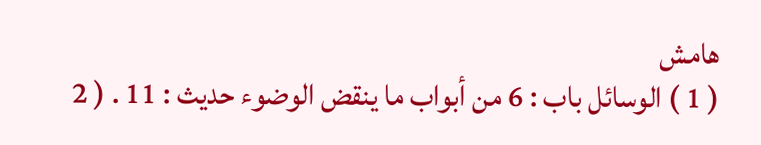هامش
( 1 ) الوسائل باب : 6 من أبواب ما ينقض الوضوء حديث : 11 . ( 2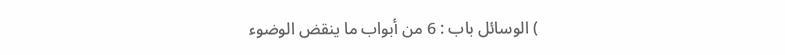) الوسائل باب : 6 من أبواب ما ينقض الوضوء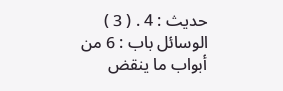حديث : 4 . ( 3 ) الوسائل باب : 6 من أبواب ما ينقض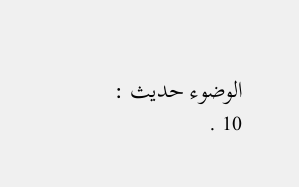الوضوء حديث : 10 .